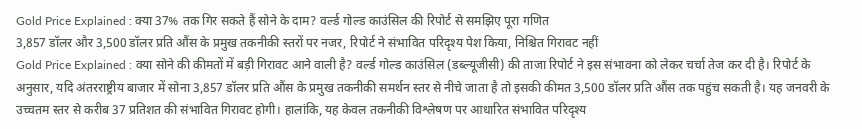Gold Price Explained : क्या 37% तक गिर सकते हैं सोने के दाम? वर्ल्ड गोल्ड काउंसिल की रिपोर्ट से समझिए पूरा गणित
3,857 डॉलर और 3,500 डॉलर प्रति औंस के प्रमुख तकनीकी स्तरों पर नजर, रिपोर्ट ने संभावित परिदृश्य पेश किया, निश्चित गिरावट नहीं
Gold Price Explained : क्या सोने की कीमतों में बड़ी गिरावट आने वाली है? वर्ल्ड गोल्ड काउंसिल (डब्ल्यूजीसी) की ताजा रिपोर्ट ने इस संभावना को लेकर चर्चा तेज कर दी है। रिपोर्ट के अनुसार, यदि अंतरराष्ट्रीय बाजार में सोना 3,857 डॉलर प्रति औंस के प्रमुख तकनीकी समर्थन स्तर से नीचे जाता है तो इसकी कीमत 3,500 डॉलर प्रति औंस तक पहुंच सकती है। यह जनवरी के उच्चतम स्तर से करीब 37 प्रतिशत की संभावित गिरावट होगी। हालांकि, यह केवल तकनीकी विश्लेषण पर आधारित संभावित परिदृश्य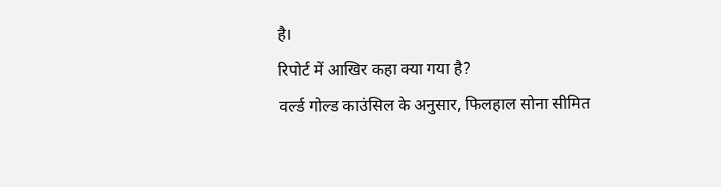है।
रिपोर्ट में आखिर कहा क्या गया है?
वर्ल्ड गोल्ड काउंसिल के अनुसार, फिलहाल सोना सीमित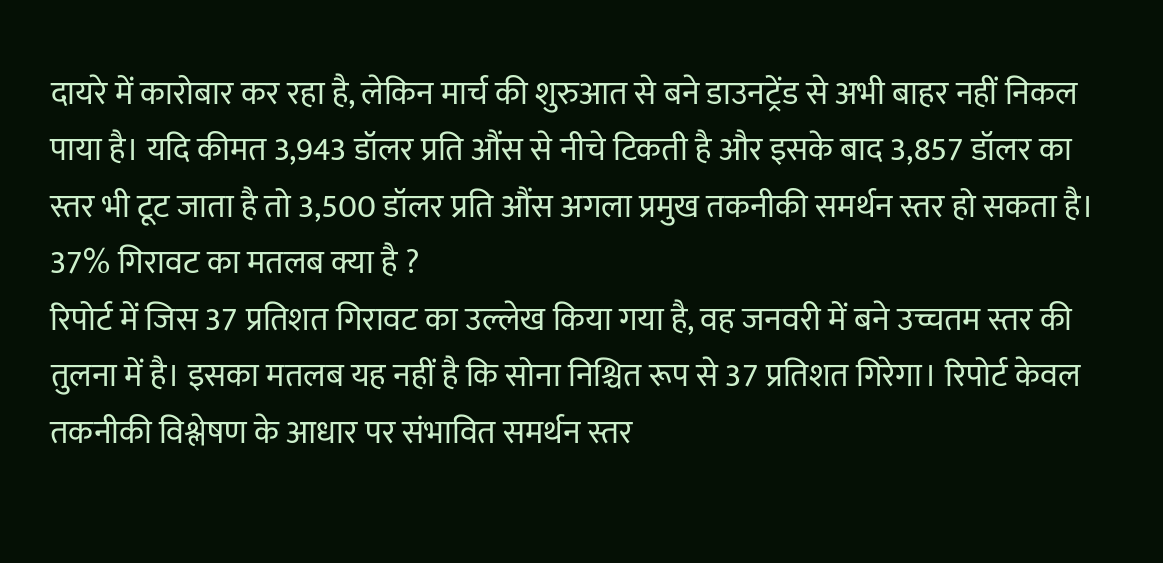दायरे में कारोबार कर रहा है, लेकिन मार्च की शुरुआत से बने डाउनट्रेंड से अभी बाहर नहीं निकल पाया है। यदि कीमत 3,943 डॉलर प्रति औंस से नीचे टिकती है और इसके बाद 3,857 डॉलर का स्तर भी टूट जाता है तो 3,500 डॉलर प्रति औंस अगला प्रमुख तकनीकी समर्थन स्तर हो सकता है।
37% गिरावट का मतलब क्या है ?
रिपोर्ट में जिस 37 प्रतिशत गिरावट का उल्लेख किया गया है, वह जनवरी में बने उच्चतम स्तर की तुलना में है। इसका मतलब यह नहीं है कि सोना निश्चित रूप से 37 प्रतिशत गिरेगा। रिपोर्ट केवल तकनीकी विश्लेषण के आधार पर संभावित समर्थन स्तर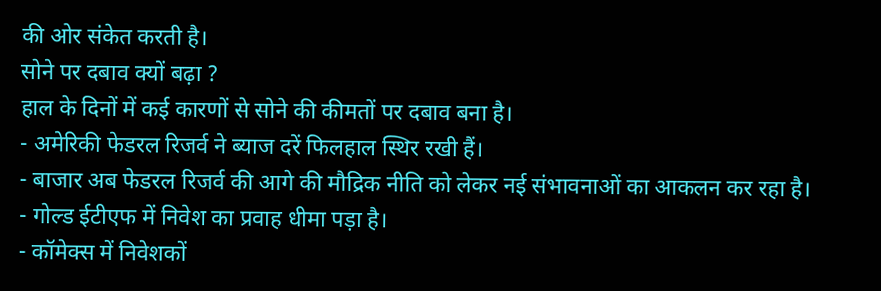की ओर संकेत करती है।
सोने पर दबाव क्यों बढ़ा ?
हाल के दिनों में कई कारणों से सोने की कीमतों पर दबाव बना है।
- अमेरिकी फेडरल रिजर्व ने ब्याज दरें फिलहाल स्थिर रखी हैं।
- बाजार अब फेडरल रिजर्व की आगे की मौद्रिक नीति को लेकर नई संभावनाओं का आकलन कर रहा है।
- गोल्ड ईटीएफ में निवेश का प्रवाह धीमा पड़ा है।
- कॉमेक्स में निवेशकों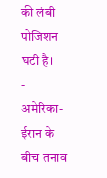की लंबी पोजिशन घटी है।
- अमेरिका-ईरान के बीच तनाव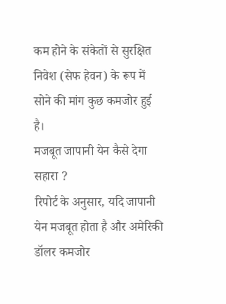कम होने के संकेतों से सुरक्षित निवेश (सेफ हेवन) के रूप में सोने की मांग कुछ कमजोर हुई है।
मजबूत जापानी येन कैसे देगा सहारा ?
रिपोर्ट के अनुसार, यदि जापानी येन मजबूत होता है और अमेरिकी डॉलर कमजोर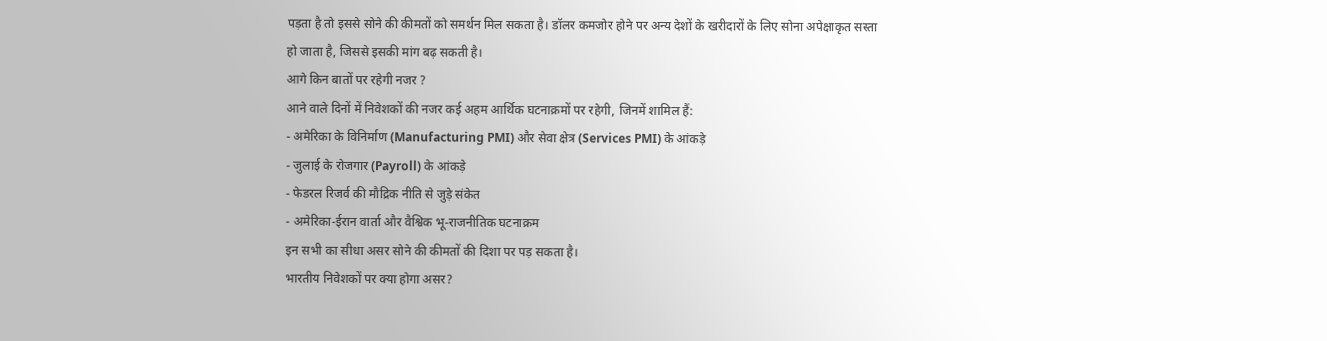पड़ता है तो इससे सोने की कीमतों को समर्थन मिल सकता है। डॉलर कमजोर होने पर अन्य देशों के खरीदारों के लिए सोना अपेक्षाकृत सस्ता हो जाता है, जिससे इसकी मांग बढ़ सकती है।
आगे किन बातों पर रहेगी नजर ?
आने वाले दिनों में निवेशकों की नजर कई अहम आर्थिक घटनाक्रमों पर रहेगी, जिनमें शामिल हैं:
- अमेरिका के विनिर्माण (Manufacturing PMI) और सेवा क्षेत्र (Services PMI) के आंकड़े
- जुलाई के रोजगार (Payroll) के आंकड़े
- फेडरल रिजर्व की मौद्रिक नीति से जुड़े संकेत
- अमेरिका-ईरान वार्ता और वैश्विक भू-राजनीतिक घटनाक्रम
इन सभी का सीधा असर सोने की कीमतों की दिशा पर पड़ सकता है।
भारतीय निवेशकों पर क्या होगा असर?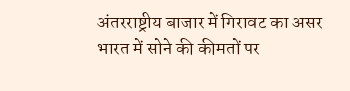अंतरराष्ट्रीय बाजार में गिरावट का असर भारत में सोने की कीमतों पर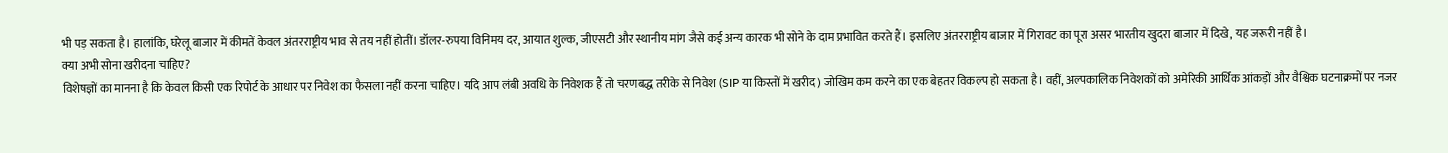भी पड़ सकता है। हालांकि, घरेलू बाजार में कीमतें केवल अंतरराष्ट्रीय भाव से तय नहीं होतीं। डॉलर-रुपया विनिमय दर, आयात शुल्क, जीएसटी और स्थानीय मांग जैसे कई अन्य कारक भी सोने के दाम प्रभावित करते हैं। इसलिए अंतरराष्ट्रीय बाजार में गिरावट का पूरा असर भारतीय खुदरा बाजार में दिखे, यह जरूरी नहीं है।
क्या अभी सोना खरीदना चाहिए?
विशेषज्ञों का मानना है कि केवल किसी एक रिपोर्ट के आधार पर निवेश का फैसला नहीं करना चाहिए। यदि आप लंबी अवधि के निवेशक हैं तो चरणबद्ध तरीके से निवेश (SIP या किस्तों में खरीद) जोखिम कम करने का एक बेहतर विकल्प हो सकता है। वहीं, अल्पकालिक निवेशकों को अमेरिकी आर्थिक आंकड़ों और वैश्विक घटनाक्रमों पर नजर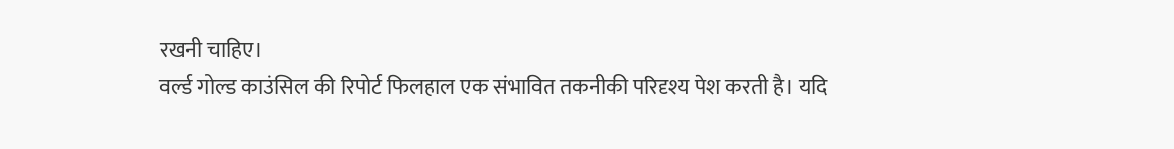रखनी चाहिए।
वर्ल्ड गोल्ड काउंसिल की रिपोर्ट फिलहाल एक संभावित तकनीकी परिदृश्य पेश करती है। यदि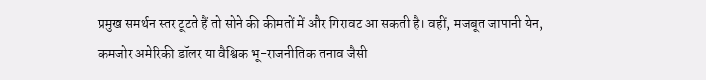प्रमुख समर्थन स्तर टूटते हैं तो सोने की कीमतों में और गिरावट आ सकती है। वहीं, मजबूत जापानी येन, कमजोर अमेरिकी डॉलर या वैश्विक भू-राजनीतिक तनाव जैसी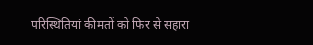परिस्थितियां कीमतों को फिर से सहारा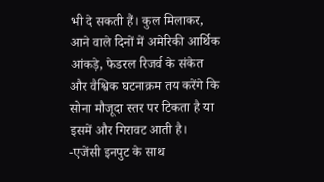भी दे सकती हैं। कुल मिलाकर, आने वाले दिनों में अमेरिकी आर्थिक आंकड़े, फेडरल रिजर्व के संकेत और वैश्विक घटनाक्रम तय करेंगे कि सोना मौजूदा स्तर पर टिकता है या इसमें और गिरावट आती है। -एजेंसी इनपुट के साथ